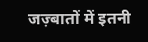जज़्बातों में इतनी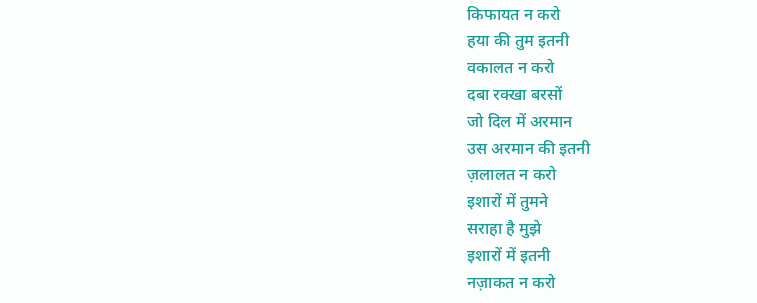किफायत न करो
हया की तुम इतनी
वकालत न करो
दबा रक्खा बरसों
जो दिल में अरमान
उस अरमान की इतनी
ज़लालत न करो
इशारों में तुमने
सराहा है मुझे
इशारों में इतनी
नज़ाकत न करो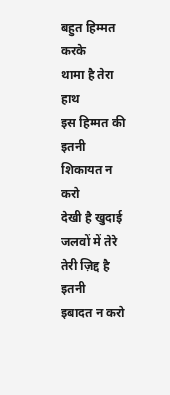बहुत हिम्मत करके
थामा है तेरा हाथ
इस हिम्मत की इतनी
शिकायत न करो
देखी है खुदाई
जलवों में तेरे
तेरी ज़िद्द है इतनी
इबादत न करो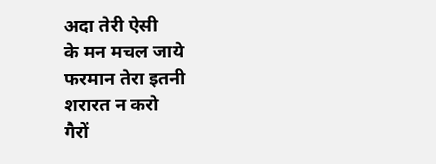अदा तेरी ऐसी
के मन मचल जाये
फरमान तेरा इतनी
शरारत न करो
गैरों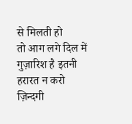से मिलती हो
तो आग लगे दिल में
गुज़ारिश है इतनी
हरारत न करो
ज़िन्दगी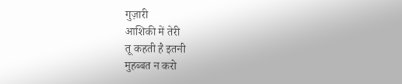गुज़ारी
आशिकी में तेरी
तू कहती है इतनी
मुहब्बत न करो